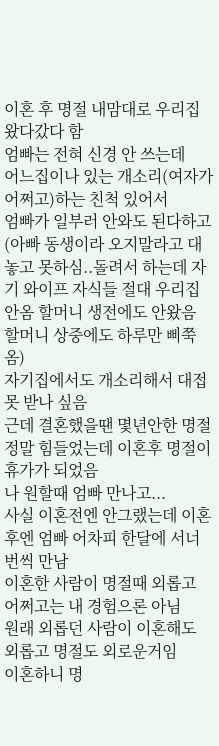이혼 후 명절 내맘대로 우리집 왔다갔다 함
엄빠는 전혀 신경 안 쓰는데
어느집이나 있는 개소리(여자가 어쩌고)하는 친척 있어서
엄빠가 일부러 안와도 된다하고(아빠 동생이라 오지말라고 대놓고 못하심..돌려서 하는데 자기 와이프 자식들 절대 우리집 안옴 할머니 생전에도 안왔음 할머니 상중에도 하루만 삐쭉 옴)
자기집에서도 개소리해서 대접 못 받나 싶음
근데 결혼했을땐 몇년안한 명절 정말 힘들었는데 이혼후 명절이 휴가가 되었음
나 원할때 엄빠 만나고...
사실 이혼전엔 안그랬는데 이혼후엔 엄빠 어차피 한달에 서너번씩 만남
이혼한 사람이 명절때 외롭고 어쩌고는 내 경험으론 아님
원래 외롭던 사람이 이혼해도 외롭고 명절도 외로운거임
이혼하니 명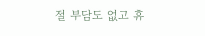절 부담도 없고 휴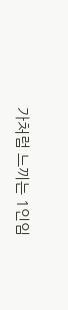가처럼 느끼는 1인임